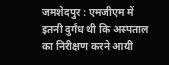जमशेदपुर : एमजीएम में इतनी दुर्गंध थी कि अस्पताल का निरीक्षण करने आयी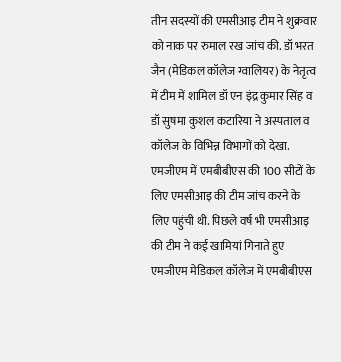तीन सदस्यों की एमसीआइ टीम ने शुक्रवार को नाक पर रुमाल रख जांच की. डॉ भरत जैन (मेडिकल कॉलेज ग्वालियर) के नेतृत्व में टीम में शामिल डॉ एन इंद्र कुमार सिंह व डॉ सुषमा कुशल कटारिया ने अस्पताल व कॉलेज के विभिन्न विभागों को देखा.
एमजीएम में एमबीबीएस की 100 सीटों के लिए एमसीआइ की टीम जांच करने के लिए पहुंची थी. पिछले वर्ष भी एमसीआइ की टीम ने कई खामियां गिनाते हुए एमजीएम मेडिकल कॉलेज में एमबीबीएस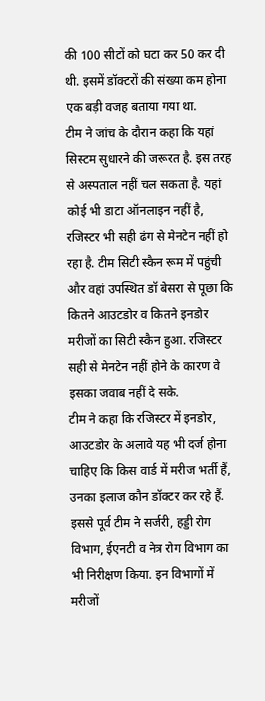की 100 सीटों को घटा कर 50 कर दी थी. इसमें डॉक्टरों की संख्या कम होना एक बड़ी वजह बताया गया था.
टीम ने जांच के दौरान कहा कि यहां सिस्टम सुधारने की जरूरत है. इस तरह से अस्पताल नहीं चल सकता है. यहां कोई भी डाटा ऑनलाइन नहीं है, रजिस्टर भी सही ढंग से मेनटेन नहीं हो रहा है. टीम सिटी स्कैन रूम में पहुंची और वहां उपस्थित डॉ बेसरा से पूछा कि कितने आउटडोर व कितने इनडोर मरीजों का सिटी स्कैन हुआ. रजिस्टर सही से मेनटेन नहीं होने के कारण वे इसका जवाब नहीं दे सके.
टीम ने कहा कि रजिस्टर में इनडोर, आउटडोर के अलावे यह भी दर्ज होना चाहिए कि किस वार्ड में मरीज भर्ती हैं, उनका इलाज कौन डॉक्टर कर रहे हैं. इससे पूर्व टीम ने सर्जरी, हड्डी रोग विभाग, ईएनटी व नेत्र रोग विभाग का भी निरीक्षण किया. इन विभागों में मरीजों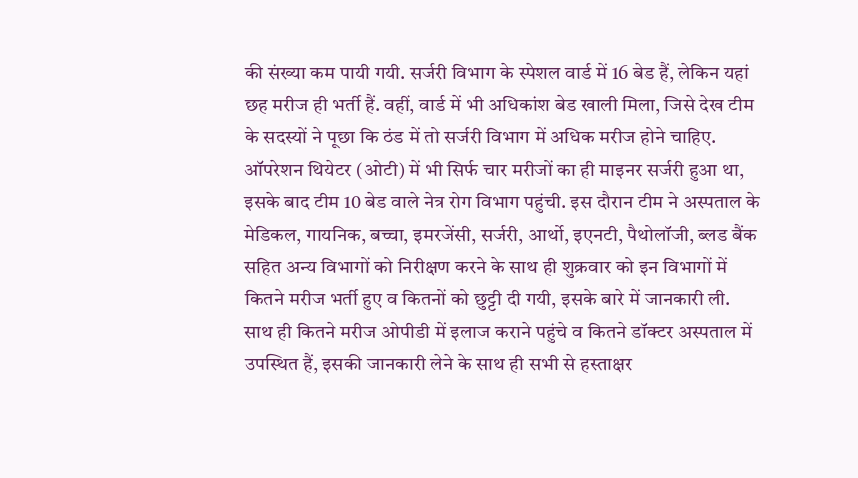की संख्या कम पायी गयी. सर्जरी विभाग के स्पेशल वार्ड में 16 बेड हैं, लेकिन यहां छह मरीज ही भर्ती हैं. वहीं, वार्ड में भी अधिकांश बेड खाली मिला, जिसे देख टीम के सदस्यों ने पूछा कि ठंड में तो सर्जरी विभाग में अधिक मरीज होने चाहिए.
ऑपरेशन थियेटर (ओटी) में भी सिर्फ चार मरीजों का ही माइनर सर्जरी हुआ था, इसके बाद टीम 10 बेड वाले नेत्र रोग विभाग पहुंची. इस दौरान टीम ने अस्पताल के मेडिकल, गायनिक, बच्चा, इमरजेंसी, सर्जरी, आर्थो, इएनटी, पैथोलॉजी, ब्लड बैंक सहित अन्य विभागों को निरीक्षण करने के साथ ही शुक्रवार को इन विभागों में कितने मरीज भर्ती हुए व कितनों को छुट्टी दी गयी, इसके बारे में जानकारी ली.
साथ ही कितने मरीज ओपीडी में इलाज कराने पहुंचे व कितने डॉक्टर अस्पताल में उपस्थित हैं, इसकी जानकारी लेने के साथ ही सभी से हस्ताक्षर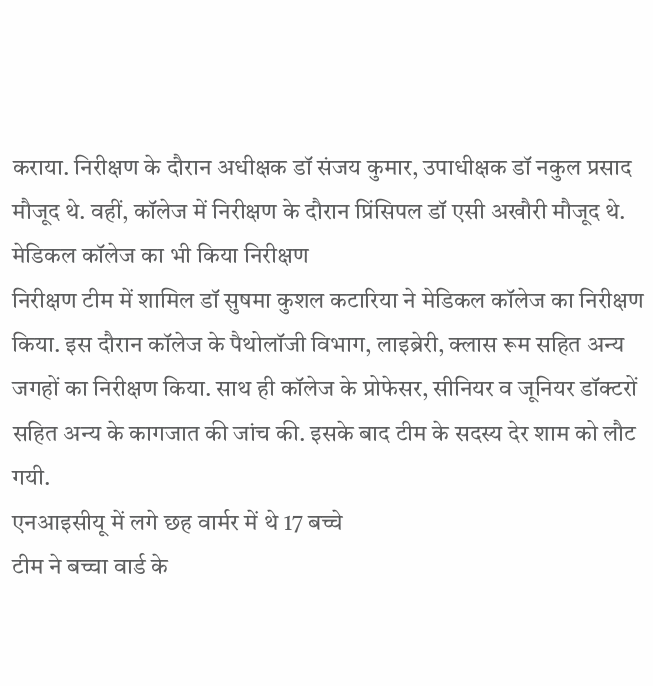कराया. निरीक्षण के दौरान अधीक्षक डॉ संजय कुमार, उपाधीक्षक डॉ नकुल प्रसाद मौजूद थे. वहीं, कॉलेज में निरीक्षण के दौरान प्रिंसिपल डॉ एसी अखौरी मौजूद थे.
मेडिकल कॉलेज का भी किया निरीक्षण
निरीक्षण टीम में शामिल डॉ सुषमा कुशल कटारिया ने मेडिकल कॉलेज का निरीक्षण किया. इस दौरान कॉलेज के पैथोलॉजी विभाग, लाइब्रेरी, क्लास रूम सहित अन्य जगहों का निरीक्षण किया. साथ ही कॉलेज के प्रोफेसर, सीनियर व जूनियर डॉक्टरों सहित अन्य के कागजात की जांच की. इसके बाद टीम के सदस्य देर शाम को लौट गयी.
एनआइसीयू में लगे छह वार्मर में थे 17 बच्चे
टीम ने बच्चा वार्ड के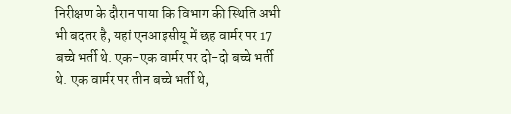निरीक्षण के दौरान पाया कि विभाग की स्थिति अभी भी बदतर है, यहां एनआइसीयू में छह वार्मर पर 17 बच्चे भर्ती थे. एक-एक वार्मर पर दो-दो बच्चे भर्ती थे. एक वार्मर पर तीन बच्चे भर्ती थे,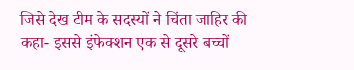जिसे देख टीम के सदस्यों ने चिंता जाहिर की कहा- इससे इंफेक्शन एक से दूसरे बच्चों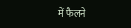में फैलने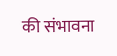की संभावना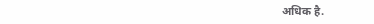अधिक है.